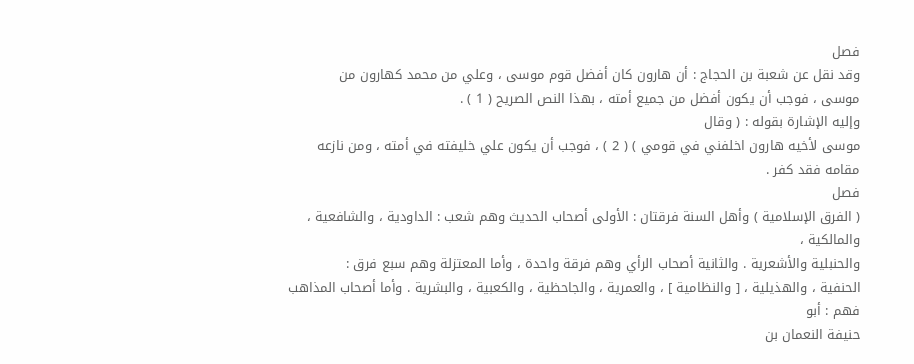فصل
وقد نقل عن شعبة بن الحجاج : أن هارون كان أفضل قوم موسى ، وعلي من محمد كهارون من
موسى ، فوجب أن يكون أفضل من جميع أمته ، بهذا النص الصريح ( 1 ) .
وإليه الإشارة بقوله : ( وقال
موسى لأخيه هارون اخلفني في قومي ) ( 2 ) ، فوجب أن يكون علي خليفته في أمته ، ومن نازعه
مقامه فقد كفر .
فصل
( الفرق الإسلامية ) وأهل السنة فرقتان : الأولى أصحاب الحديث وهم شعب : الداودية ، والشافعية ، والمالكية ،
والحنبلية والأشعرية . والثانية أصحاب الرأي وهم فرقة واحدة ، وأما المعتزلة وهم سبع فرق :
الحنفية ، والهذيلية ، [ والنظامية ] ، والعمرية ، والجاحظية ، والكعبية ، والبشرية . وأما أصحاب المذاهب فهم : أبو
حنيفة النعمان بن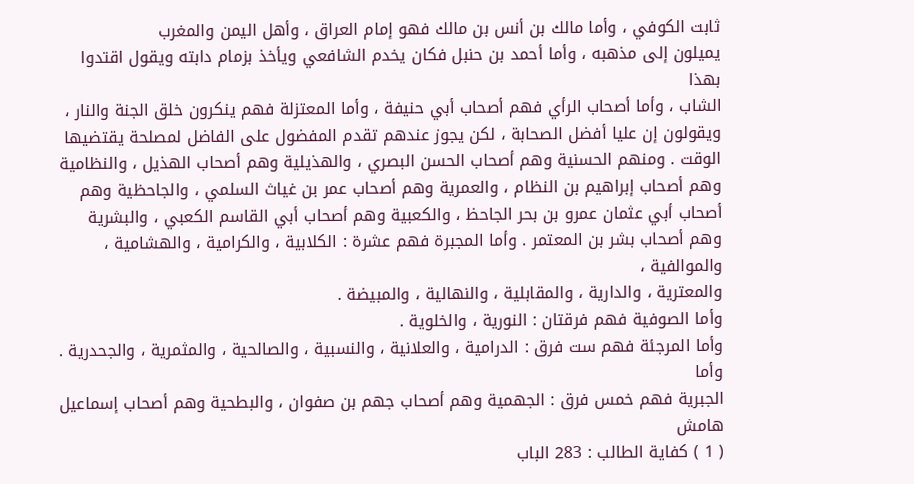ثابت الكوفي ، وأما مالك بن أنس بن مالك فهو إمام العراق ، وأهل اليمن والمغرب
يميلون إلى مذهبه ، وأما أحمد بن حنبل فكان يخدم الشافعي ويأخذ بزمام دابته ويقول اقتدوا بهذا
الشاب ، وأما أصحاب الرأي فهم أصحاب أبي حنيفة ، وأما المعتزلة فهم ينكرون خلق الجنة والنار ،
ويقولون إن عليا أفضل الصحابة ، لكن يجوز عندهم تقدم المفضول على الفاضل لمصلحة يقتضيها
الوقت . ومنهم الحسنية وهم أصحاب الحسن البصري ، والهذيلية وهم أصحاب الهذيل ، والنظامية
وهم أصحاب إبراهيم بن النظام ، والعمرية وهم أصحاب عمر بن غياث السلمي ، والجاحظية وهم
أصحاب أبي عثمان عمرو بن بحر الجاحظ ، والكعبية وهم أصحاب أبي القاسم الكعبي ، والبشرية
وهم أصحاب بشر بن المعتمر . وأما المجبرة فهم عشرة : الكلابية ، والكرامية ، والهشامية ، والموالفية ،
والمعترية ، والدارية ، والمقابلية ، والنهالية ، والمبيضة .
وأما الصوفية فهم فرقتان : النورية ، والخلوية .
وأما المرجئة فهم ست فرق : الدرامية ، والعلانية ، والنسبية ، والصالحية ، والمثمرية ، والجحدرية . وأما
الجبرية فهم خمس فرق : الجهمية وهم أصحاب جهم بن صفوان ، والبطحية وهم أصحاب إسماعيل
هامش
( 1 ) كفاية الطالب : 283 الباب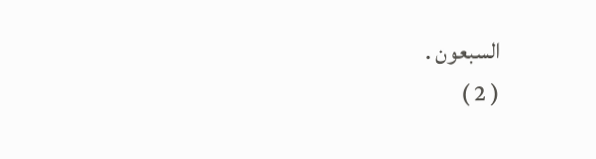السبعون .
( 2 )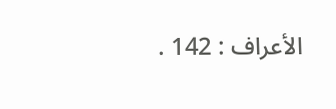الأعراف : 142 .